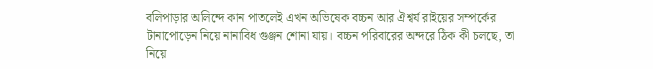বলিপাড়ার অলিন্দে কান পাতলেই এখন অভিষেক বচ্চন আর ঐশ্বর্য রাইয়ের সম্পর্কের টানাপোড়েন নিয়ে নানাবিধ গুঞ্জন শোনা যায়। বচ্চন পরিবারের অন্দরে ঠিক কী চলছে, তা নিয়ে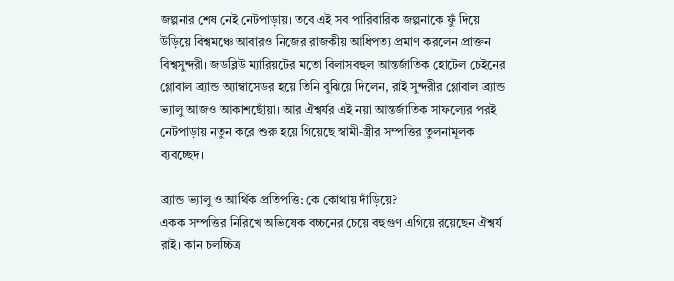জল্পনার শেষ নেই নেটপাড়ায়। তবে এই সব পারিবারিক জল্পনাকে ফুঁ দিয়ে উড়িয়ে বিশ্বমঞ্চে আবারও নিজের রাজকীয় আধিপত্য প্রমাণ করলেন প্রাক্তন বিশ্বসুন্দরী। জডব্লিউ ম্যারিয়টের মতো বিলাসবহুল আন্তর্জাতিক হোটেল চেইনের গ্লোবাল ব্র্যান্ড অ্যাম্বাসেডর হয়ে তিনি বুঝিয়ে দিলেন, রাই সুন্দরীর গ্লোবাল ব্র্যান্ড ভ্যালু আজও আকাশছোঁয়া। আর ঐশ্বর্যর এই নয়া আন্তর্জাতিক সাফল্যের পরই নেটপাড়ায় নতুন করে শুরু হয়ে গিয়েছে স্বামী-স্ত্রীর সম্পত্তির তুলনামূলক ব্যবচ্ছেদ।

ব্র্যান্ড ভ্যালু ও আর্থিক প্রতিপত্তি: কে কোথায় দাঁড়িয়ে?
একক সম্পত্তির নিরিখে অভিষেক বচ্চনের চেয়ে বহুগুণ এগিয়ে রয়েছেন ঐশ্বর্য রাই। কান চলচ্চিত্র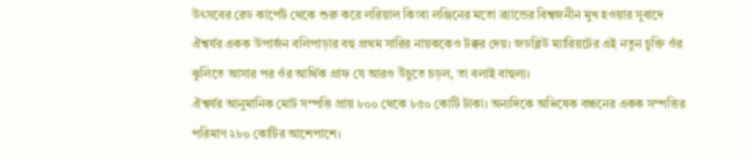উৎসবের রেড কার্পেট থেকে শুরু করে লরিয়াল কিংবা লঞ্জিনের মতো ব্র্যান্ডের বিশ্বজনীন মুখ হওয়ার সুবাদে ঐশ্বর্যর একক উপার্জন বলিপাড়ার বহু প্রথম সারির নায়ককেও টক্কর দেয়। জডব্লিউ ম্যারিয়টের এই নতুন চুক্তি ওঁর ঝুলিতে আসার পর ওঁর আর্থিক গ্রাফ যে আরও উঁচুতে চড়ল, তা বলাই বাহুল্য।
ঐশ্বর্যর আনুমানিক মোট সম্পত্তি প্রায় ৮০০ থেকে ৮৫০ কোটি টাকা। অন্যদিকে অভিষেক বচ্চনের একক সম্পত্তির পরিমাণ ২৮০ কোটির আশেপাশে।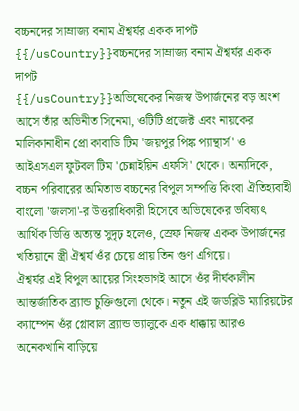বচ্চনদের সাম্রাজ্য বনাম ঐশ্বর্যর একক দাপট
{{/usCountry}}বচ্চনদের সাম্রাজ্য বনাম ঐশ্বর্যর একক দাপট
{{/usCountry}}অভিষেকের নিজস্ব উপার্জনের বড় অংশ আসে তাঁর অভিনীত সিনেমা, ওটিটি প্রজেক্ট এবং নায়কের মালিকানাধীন প্রো কাবাডি টিম 'জয়পুর পিঙ্ক প্যান্থার্স' ও আইএসএল ফুটবল টিম 'চেন্নাইয়িন এফসি' থেকে। অন্যদিকে, বচ্চন পরিবারের অমিতাভ বচ্চনের বিপুল সম্পত্তি কিংবা ঐতিহ্যবাহী বাংলো 'জলসা'-র উত্তরাধিকারী হিসেবে অভিষেকের ভবিষ্যৎ আর্থিক ভিত্তি অত্যন্ত সুদৃঢ় হলেও, স্রেফ নিজস্ব একক উপার্জনের খতিয়ানে স্ত্রী ঐশ্বর্য ওঁর চেয়ে প্রায় তিন গুণ এগিয়ে।
ঐশ্বর্যর এই বিপুল আয়ের সিংহভাগই আসে ওঁর দীর্ঘকালীন আন্তর্জাতিক ব্র্যান্ড চুক্তিগুলো থেকে। নতুন এই জডব্লিউ ম্যারিয়টের ক্যাম্পেন ওঁর গ্লোবাল ব্র্যান্ড ভ্যালুকে এক ধাক্কায় আরও অনেকখানি বাড়িয়ে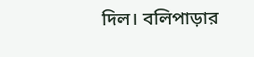দিল। বলিপাড়ার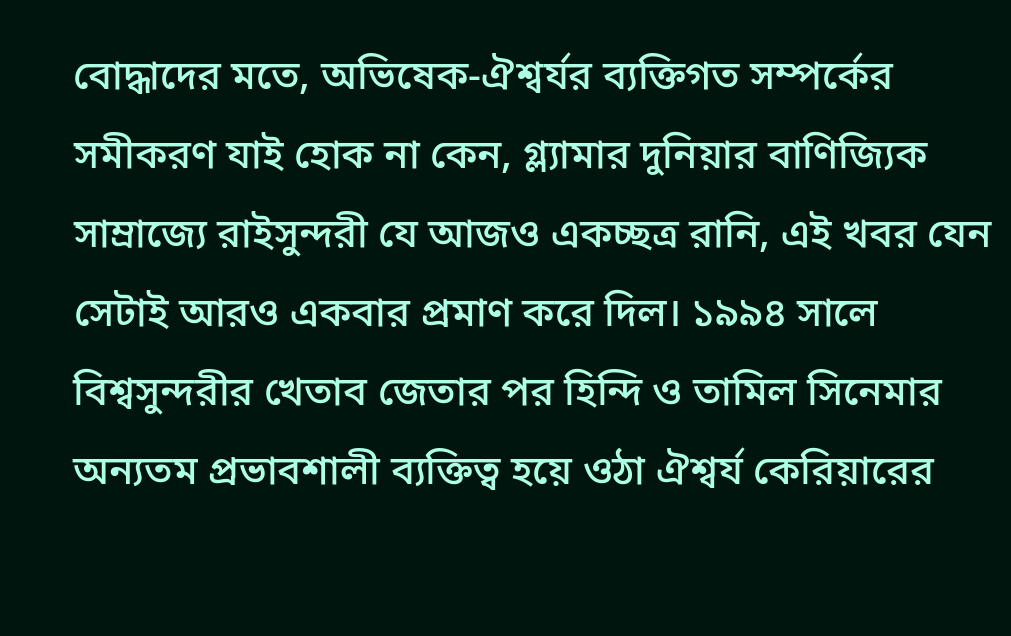বোদ্ধাদের মতে, অভিষেক-ঐশ্বর্যর ব্যক্তিগত সম্পর্কের সমীকরণ যাই হোক না কেন, গ্ল্যামার দুনিয়ার বাণিজ্যিক সাম্রাজ্যে রাইসুন্দরী যে আজও একচ্ছত্র রানি, এই খবর যেন সেটাই আরও একবার প্রমাণ করে দিল। ১৯৯৪ সালে বিশ্বসুন্দরীর খেতাব জেতার পর হিন্দি ও তামিল সিনেমার অন্যতম প্রভাবশালী ব্যক্তিত্ব হয়ে ওঠা ঐশ্বর্য কেরিয়ারের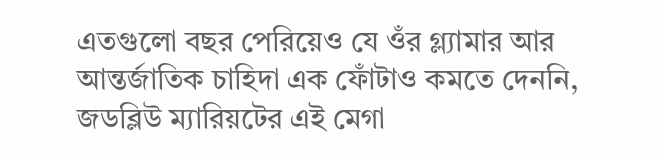এতগুলো বছর পেরিয়েও যে ওঁর গ্ল্যামার আর আন্তর্জাতিক চাহিদা এক ফোঁটাও কমতে দেননি, জডব্লিউ ম্যারিয়টের এই মেগা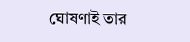ঘোষণাই তার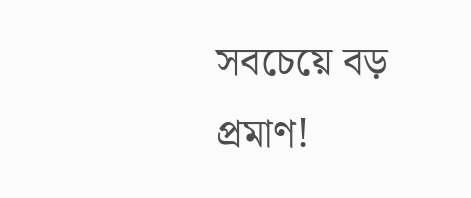সবচেয়ে বড় প্রমাণ!